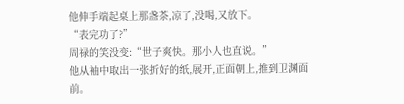他伸手端起桌上那盏茶,凉了,没喝,又放下。
“表完功了?”
周禄的笑没变:“世子爽快。那小人也直说。”
他从袖中取出一张折好的纸,展开,正面朝上,推到卫渊面前。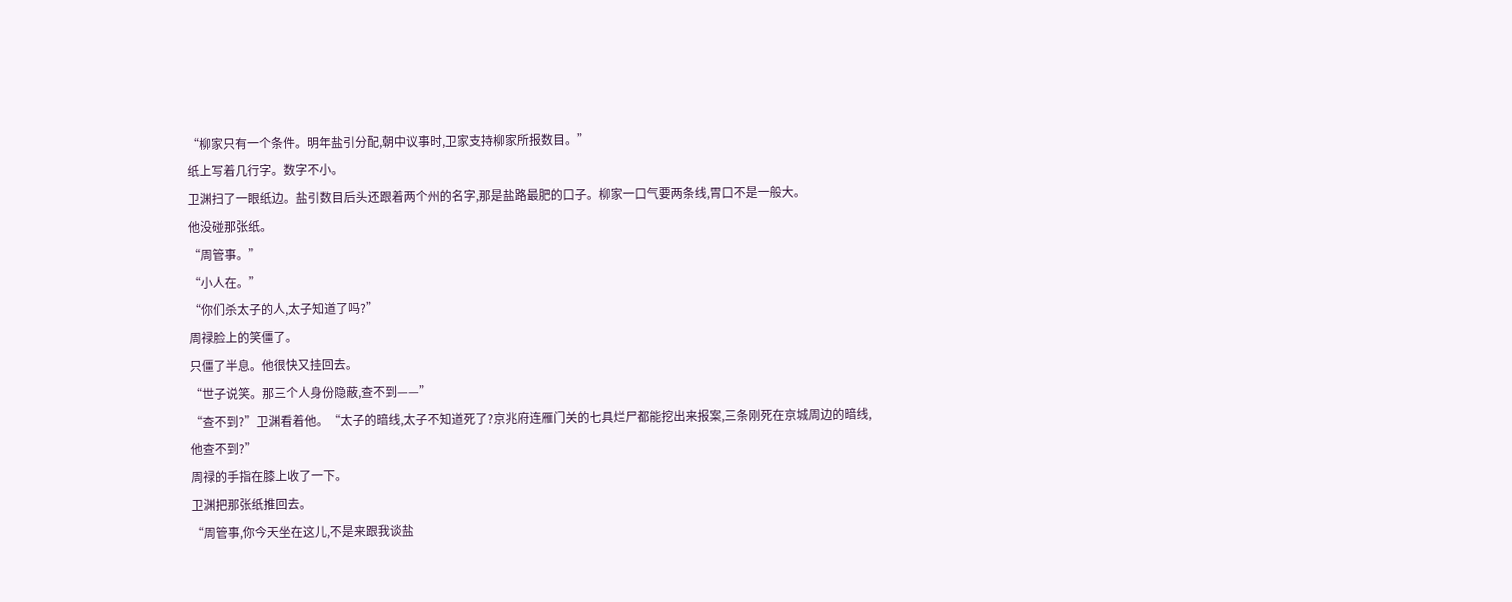“柳家只有一个条件。明年盐引分配,朝中议事时,卫家支持柳家所报数目。”
纸上写着几行字。数字不小。
卫渊扫了一眼纸边。盐引数目后头还跟着两个州的名字,那是盐路最肥的口子。柳家一口气要两条线,胃口不是一般大。
他没碰那张纸。
“周管事。”
“小人在。”
“你们杀太子的人,太子知道了吗?”
周禄脸上的笑僵了。
只僵了半息。他很快又挂回去。
“世子说笑。那三个人身份隐蔽,查不到——”
“查不到?”卫渊看着他。“太子的暗线,太子不知道死了?京兆府连雁门关的七具烂尸都能挖出来报案,三条刚死在京城周边的暗线,他查不到?”
周禄的手指在膝上收了一下。
卫渊把那张纸推回去。
“周管事,你今天坐在这儿,不是来跟我谈盐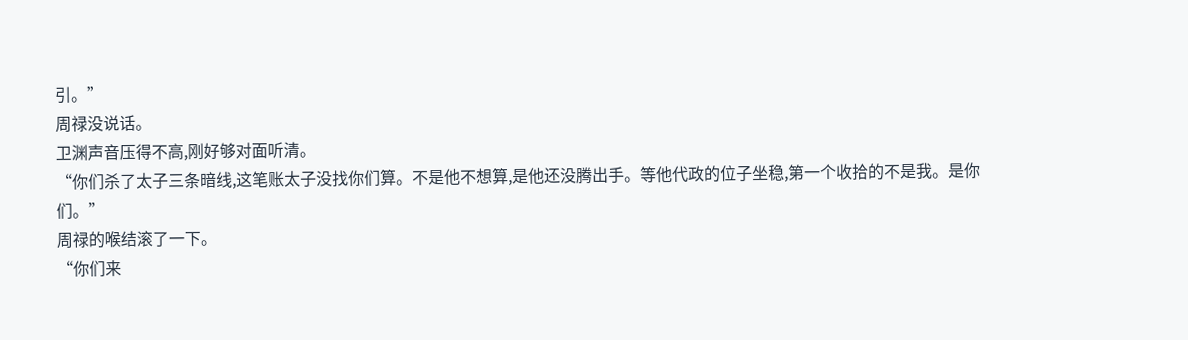引。”
周禄没说话。
卫渊声音压得不高,刚好够对面听清。
“你们杀了太子三条暗线,这笔账太子没找你们算。不是他不想算,是他还没腾出手。等他代政的位子坐稳,第一个收拾的不是我。是你们。”
周禄的喉结滚了一下。
“你们来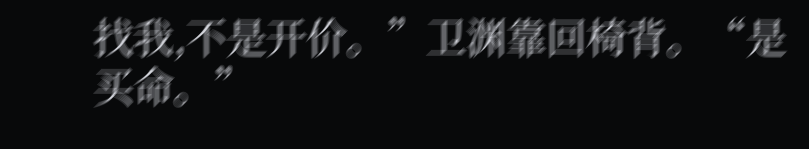找我,不是开价。”卫渊靠回椅背。“是买命。”